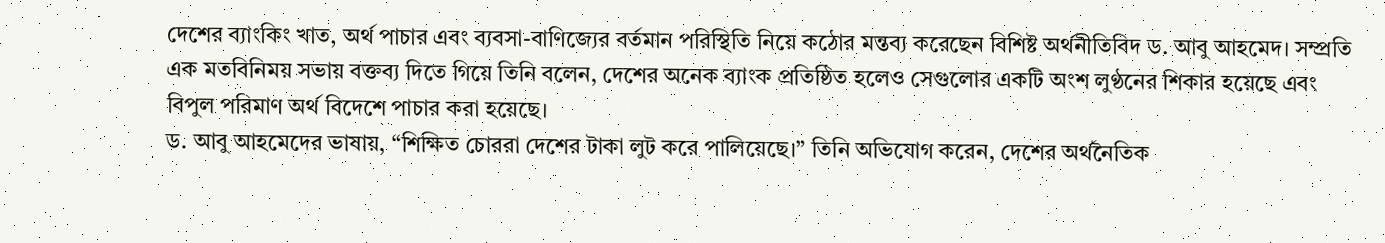দেশের ব্যাংকিং খাত, অর্থ পাচার এবং ব্যবসা-বাণিজ্যের বর্তমান পরিস্থিতি নিয়ে কঠোর মন্তব্য করেছেন বিশিষ্ট অর্থনীতিবিদ ড. আবু আহমেদ। সম্প্রতি এক মতবিনিময় সভায় বক্তব্য দিতে গিয়ে তিনি বলেন, দেশের অনেক ব্যাংক প্রতিষ্ঠিত হলেও সেগুলোর একটি অংশ লুণ্ঠনের শিকার হয়েছে এবং বিপুল পরিমাণ অর্থ বিদেশে পাচার করা হয়েছে।
ড. আবু আহমেদের ভাষায়, “শিক্ষিত চোররা দেশের টাকা লুট করে পালিয়েছে।” তিনি অভিযোগ করেন, দেশের অর্থনৈতিক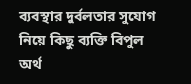ব্যবস্থার দুর্বলতার সুযোগ নিয়ে কিছু ব্যক্তি বিপুল অর্থ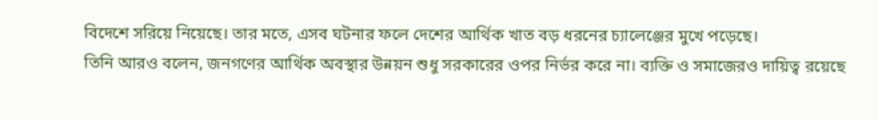বিদেশে সরিয়ে নিয়েছে। তার মতে, এসব ঘটনার ফলে দেশের আর্থিক খাত বড় ধরনের চ্যালেঞ্জের মুখে পড়েছে।
তিনি আরও বলেন, জনগণের আর্থিক অবস্থার উন্নয়ন শুধু সরকারের ওপর নির্ভর করে না। ব্যক্তি ও সমাজেরও দায়িত্ব রয়েছে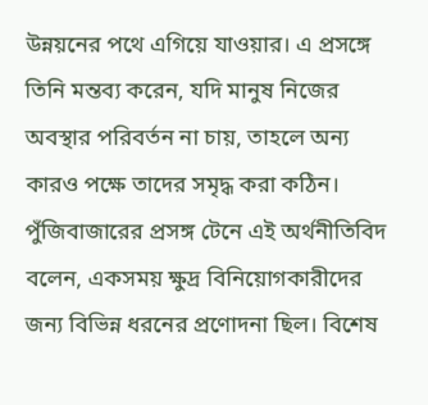উন্নয়নের পথে এগিয়ে যাওয়ার। এ প্রসঙ্গে তিনি মন্তব্য করেন, যদি মানুষ নিজের অবস্থার পরিবর্তন না চায়, তাহলে অন্য কারও পক্ষে তাদের সমৃদ্ধ করা কঠিন।
পুঁজিবাজারের প্রসঙ্গ টেনে এই অর্থনীতিবিদ বলেন, একসময় ক্ষুদ্র বিনিয়োগকারীদের জন্য বিভিন্ন ধরনের প্রণোদনা ছিল। বিশেষ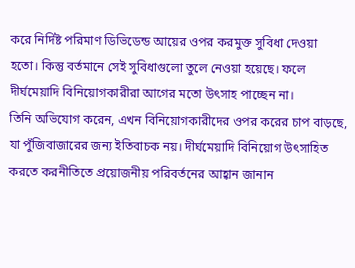করে নির্দিষ্ট পরিমাণ ডিভিডেন্ড আয়ের ওপর করমুক্ত সুবিধা দেওয়া হতো। কিন্তু বর্তমানে সেই সুবিধাগুলো তুলে নেওয়া হয়েছে। ফলে দীর্ঘমেয়াদি বিনিয়োগকারীরা আগের মতো উৎসাহ পাচ্ছেন না।
তিনি অভিযোগ করেন, এখন বিনিয়োগকারীদের ওপর করের চাপ বাড়ছে, যা পুঁজিবাজারের জন্য ইতিবাচক নয়। দীর্ঘমেয়াদি বিনিয়োগ উৎসাহিত করতে করনীতিতে প্রয়োজনীয় পরিবর্তনের আহ্বান জানান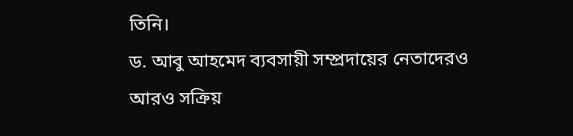তিনি।
ড. আবু আহমেদ ব্যবসায়ী সম্প্রদায়ের নেতাদেরও আরও সক্রিয়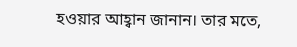হওয়ার আহ্বান জানান। তার মতে,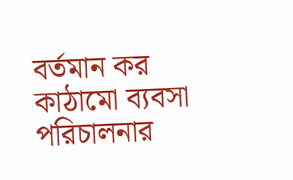বর্তমান কর কাঠামো ব্যবসা পরিচালনার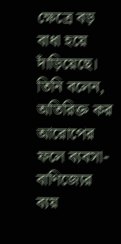ক্ষেত্রে বড় বাধা হয়ে দাঁড়িয়েছে। তিনি বলেন, অতিরিক্ত কর আরোপের ফলে ব্যবসা-বাণিজ্যের ব্যয়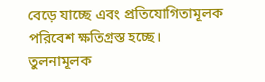বেড়ে যাচ্ছে এবং প্রতিযোগিতামূলক পরিবেশ ক্ষতিগ্রস্ত হচ্ছে।
তুলনামূলক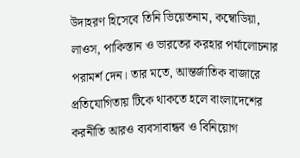উদাহরণ হিসেবে তিনি ভিয়েতনাম, কম্বোডিয়া, লাওস, পাকিস্তান ও ভারতের করহার পর্যালোচনার পরামর্শ দেন। তার মতে, আন্তর্জাতিক বাজারে প্রতিযোগিতায় টিকে থাকতে হলে বাংলাদেশের করনীতি আরও ব্যবসাবান্ধব ও বিনিয়োগ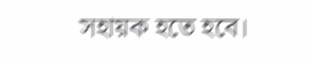সহায়ক হতে হবে।